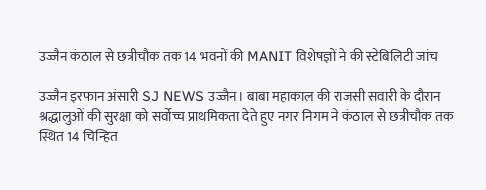उज्जैन कंठाल से छत्रीचौक तक 14 भवनों की MANIT विशेषज्ञों ने की स्टेबिलिटी जांच

उज्जैन इरफान अंसारी SJ NEWS उज्जैन। बाबा महाकाल की राजसी सवारी के दौरान श्रद्धालुओं की सुरक्षा को सर्वोच्च प्राथमिकता देते हुए नगर निगम ने कंठाल से छत्रीचौक तक स्थित 14 चिन्हित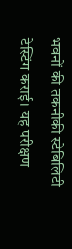भवनों की तकनीकी स्टेबिलिटी टेस्टिंग कराई। यह परीक्षण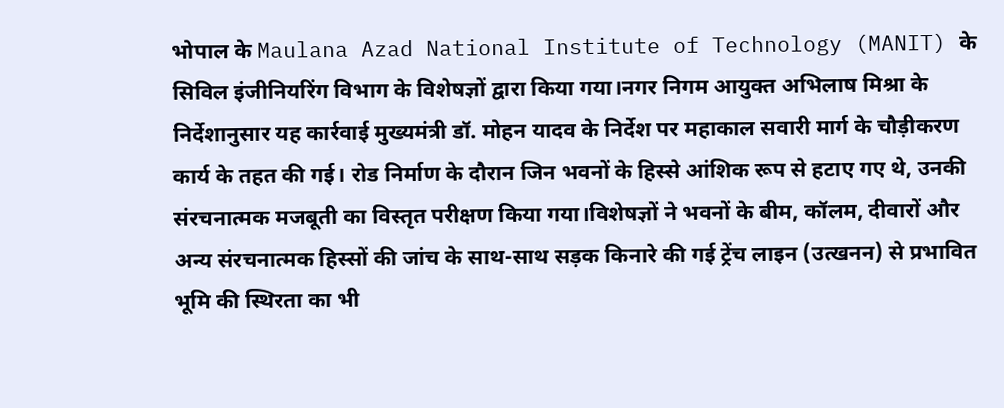भोपाल के Maulana Azad National Institute of Technology (MANIT) के सिविल इंजीनियरिंग विभाग के विशेषज्ञों द्वारा किया गया।नगर निगम आयुक्त अभिलाष मिश्रा के निर्देशानुसार यह कार्रवाई मुख्यमंत्री डॉ. मोहन यादव के निर्देश पर महाकाल सवारी मार्ग के चौड़ीकरण कार्य के तहत की गई। रोड निर्माण के दौरान जिन भवनों के हिस्से आंशिक रूप से हटाए गए थे, उनकी संरचनात्मक मजबूती का विस्तृत परीक्षण किया गया।विशेषज्ञों ने भवनों के बीम, कॉलम, दीवारों और अन्य संरचनात्मक हिस्सों की जांच के साथ-साथ सड़क किनारे की गई ट्रेंच लाइन (उत्खनन) से प्रभावित भूमि की स्थिरता का भी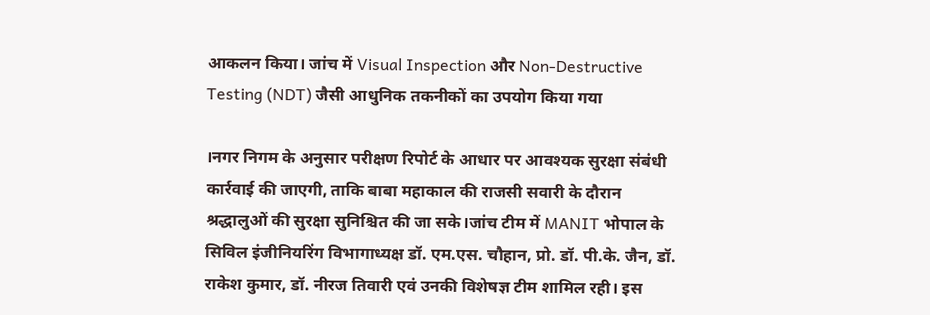आकलन किया। जांच में Visual Inspection और Non-Destructive Testing (NDT) जैसी आधुनिक तकनीकों का उपयोग किया गया

।नगर निगम के अनुसार परीक्षण रिपोर्ट के आधार पर आवश्यक सुरक्षा संबंधी कार्रवाई की जाएगी, ताकि बाबा महाकाल की राजसी सवारी के दौरान श्रद्धालुओं की सुरक्षा सुनिश्चित की जा सके।जांच टीम में MANIT भोपाल के सिविल इंजीनियरिंग विभागाध्यक्ष डॉ. एम.एस. चौहान, प्रो. डॉ. पी.के. जैन, डॉ. राकेश कुमार, डॉ. नीरज तिवारी एवं उनकी विशेषज्ञ टीम शामिल रही। इस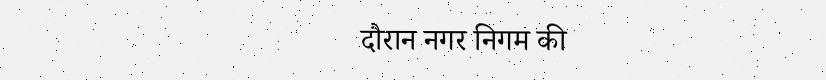दौरान नगर निगम की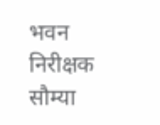भवन निरीक्षक सौम्या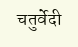चतुर्वेदी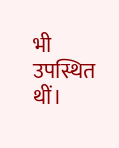भी उपस्थित थीं।